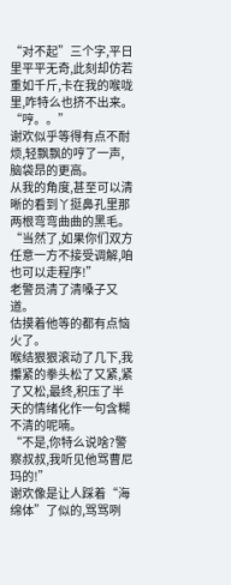“对不起”三个字,平日里平平无奇,此刻却仿若重如千斤,卡在我的喉咙里,咋特么也挤不出来。
“哼。。”
谢欢似乎等得有点不耐烦,轻飘飘的哼了一声,脑袋昂的更高。
从我的角度,甚至可以清晰的看到丫挺鼻孔里那两根弯弯曲曲的黑毛。
“当然了,如果你们双方任意一方不接受调解,咱也可以走程序!”
老警员清了清嗓子又道。
估摸着他等的都有点恼火了。
喉结狠狠滚动了几下,我攥紧的拳头松了又紧,紧了又松,最终,积压了半天的情绪化作一句含糊不清的呢喃。
“不是,你特么说啥?警察叔叔,我听见他骂曹尼玛的!”
谢欢像是让人踩着“海绵体”了似的,骂骂咧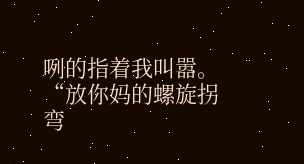咧的指着我叫嚣。
“放你妈的螺旋拐弯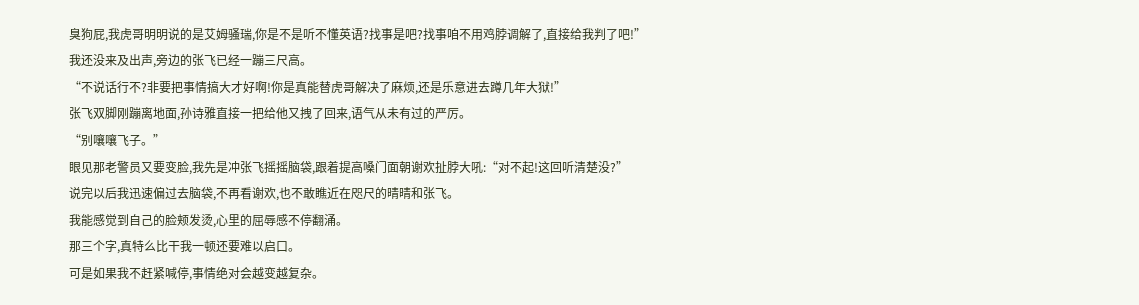臭狗屁,我虎哥明明说的是艾姆骚瑞,你是不是听不懂英语?找事是吧?找事咱不用鸡脖调解了,直接给我判了吧!”
我还没来及出声,旁边的张飞已经一蹦三尺高。
“不说话行不?非要把事情搞大才好啊!你是真能替虎哥解决了麻烦,还是乐意进去蹲几年大狱!”
张飞双脚刚蹦离地面,孙诗雅直接一把给他又拽了回来,语气从未有过的严厉。
“别嚷嚷飞子。”
眼见那老警员又要变脸,我先是冲张飞摇摇脑袋,跟着提高嗓门面朝谢欢扯脖大吼:“对不起!这回听清楚没?”
说完以后我迅速偏过去脑袋,不再看谢欢,也不敢瞧近在咫尺的晴晴和张飞。
我能感觉到自己的脸颊发烫,心里的屈辱感不停翻涌。
那三个字,真特么比干我一顿还要难以启口。
可是如果我不赶紧喊停,事情绝对会越变越复杂。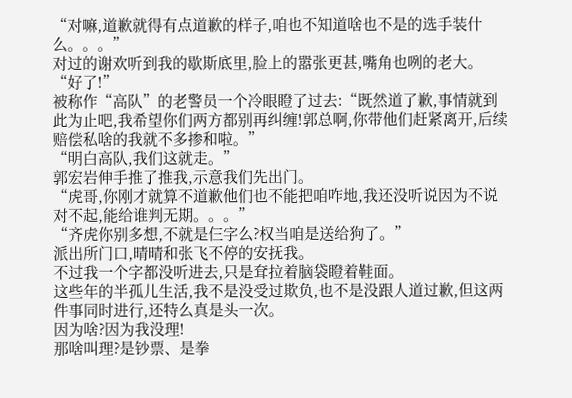“对嘛,道歉就得有点道歉的样子,咱也不知道啥也不是的选手装什么。。。”
对过的谢欢听到我的歇斯底里,脸上的嚣张更甚,嘴角也咧的老大。
“好了!”
被称作“高队”的老警员一个冷眼瞪了过去:“既然道了歉,事情就到此为止吧,我希望你们两方都别再纠缠!郭总啊,你带他们赶紧离开,后续赔偿私啥的我就不多掺和啦。”
“明白高队,我们这就走。”
郭宏岩伸手推了推我,示意我们先出门。
“虎哥,你刚才就算不道歉他们也不能把咱咋地,我还没听说因为不说对不起,能给谁判无期。。。”
“齐虎你别多想,不就是仨字么?权当咱是送给狗了。”
派出所门口,晴晴和张飞不停的安抚我。
不过我一个字都没听进去,只是耷拉着脑袋瞪着鞋面。
这些年的半孤儿生活,我不是没受过欺负,也不是没跟人道过歉,但这两件事同时进行,还特么真是头一次。
因为啥?因为我没理!
那啥叫理?是钞票、是拳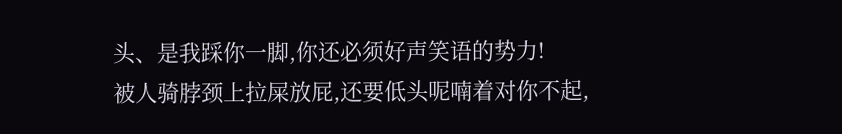头、是我踩你一脚,你还必须好声笑语的势力!
被人骑脖颈上拉屎放屁,还要低头呢喃着对你不起,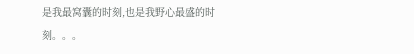是我最窝囊的时刻,也是我野心最盛的时刻。。。